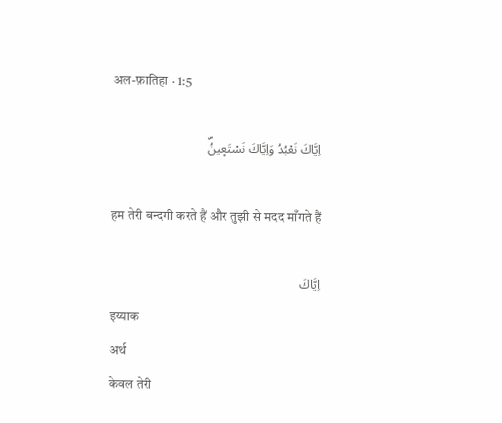अल-फ़ातिहा · 1:5

اِيَّاكَ نَعْبُدُ وَاِيَّاكَ نَسْتَع۪ينُۜ

हम तेरी बन्दगी करते हैं और तुझी से मदद माँगते हैं

اِيَّاكَ
इय्याक
अर्थ
केवल तेरी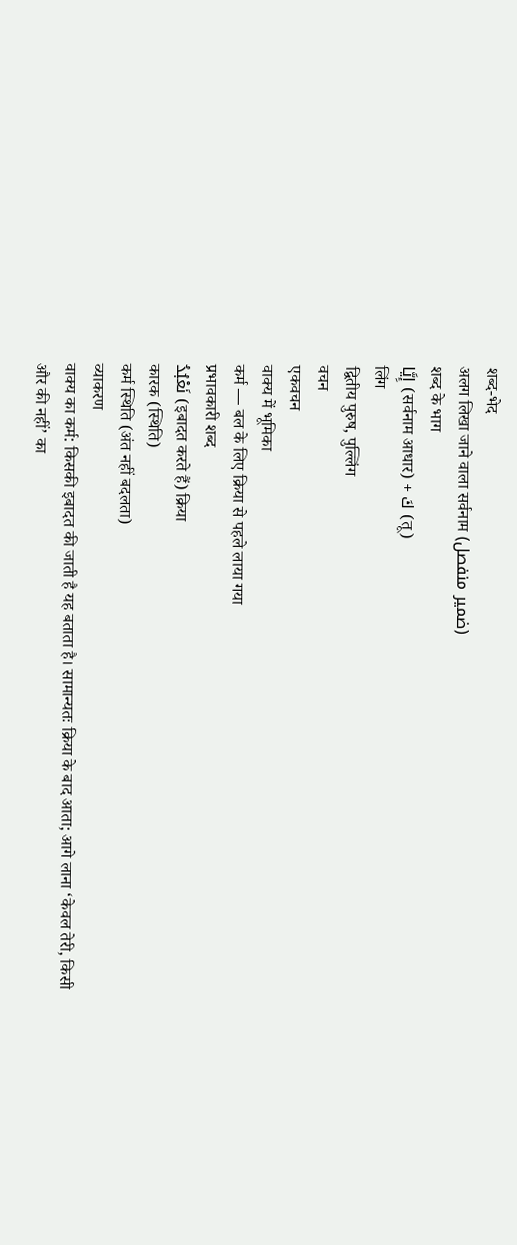शब्द-भेद
अलग लिखा जाने वाला सर्वनाम (ضمير منفصل)
शब्द के भाग
إِيَّا (सर्वनाम आधार) + كَ (तू)
लिंग
द्वितीय पुरुष, पुल्लिंग
वचन
एकवचन
वाक्य में भूमिका
कर्म — बल के लिए क्रिया से पहले लाया गया
प्रभावकारी शब्द
نَعْبُدُ (इबादत करते हैं) क्रिया
कारक (स्थिति)
कर्म स्थिति (अंत नहीं बदलता)
व्याकरण
वाक्य का कर्म: किसकी इबादत की जाती है यह बताता है। सामान्यतः क्रिया के बाद आता; आगे लाना ‘केवल तेरी, किसी और की नहीं’ का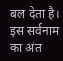बल देता है। इस सर्वनाम का अंत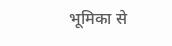भूमिका से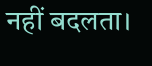नहीं बदलता।